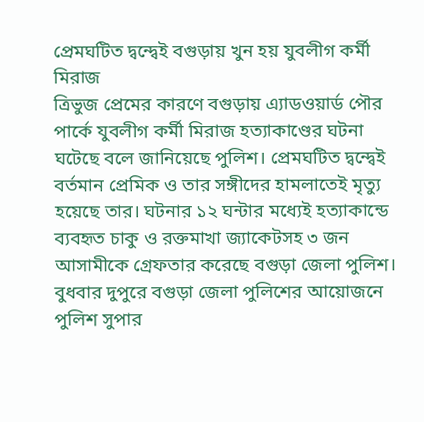প্রেমঘটিত দ্বন্দ্বেই বগুড়ায় খুন হয় যুবলীগ কর্মী মিরাজ
ত্রিভুজ প্রেমের কারণে বগুড়ায় এ্যাডওয়ার্ড পৌর পার্কে যুবলীগ কর্মী মিরাজ হত্যাকাণ্ডের ঘটনা ঘটেছে বলে জানিয়েছে পুলিশ। প্রেমঘটিত দ্বন্দ্বেই বর্তমান প্রেমিক ও তার সঙ্গীদের হামলাতেই মৃত্যু হয়েছে তার। ঘটনার ১২ ঘন্টার মধ্যেই হত্যাকান্ডে ব্যবহৃত চাকু ও রক্তমাখা জ্যাকেটসহ ৩ জন আসামীকে গ্রেফতার করেছে বগুড়া জেলা পুলিশ।
বুধবার দুপুরে বগুড়া জেলা পুলিশের আয়োজনে পুলিশ সুপার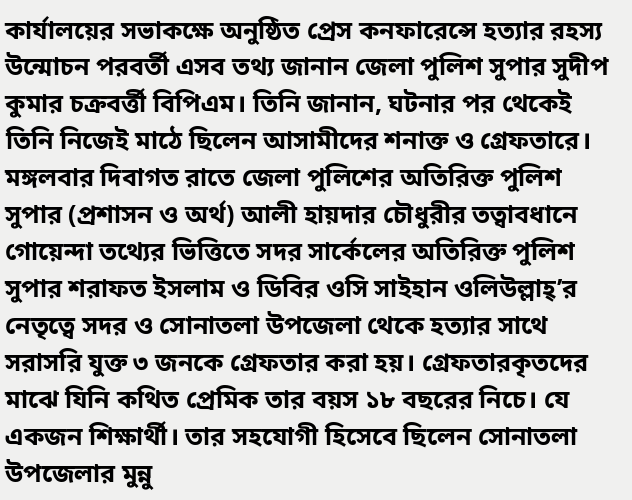কার্যালয়ের সভাকক্ষে অনুষ্ঠিত প্রেস কনফারেন্সে হত্যার রহস্য উন্মোচন পরবর্তী এসব তথ্য জানান জেলা পুলিশ সুপার সুদীপ কুমার চক্রবর্ত্তী বিপিএম। তিনি জানান, ঘটনার পর থেকেই তিনি নিজেই মাঠে ছিলেন আসামীদের শনাক্ত ও গ্রেফতারে। মঙ্গলবার দিবাগত রাতে জেলা পুলিশের অতিরিক্ত পুলিশ সুপার (প্রশাসন ও অর্থ) আলী হায়দার চৌধুরীর তত্বাবধানে গোয়েন্দা তথ্যের ভিত্তিতে সদর সার্কেলের অতিরিক্ত পুলিশ সুপার শরাফত ইসলাম ও ডিবির ওসি সাইহান ওলিউল্লাহ্’র নেতৃত্বে সদর ও সোনাতলা উপজেলা থেকে হত্যার সাথে সরাসরি যুক্ত ৩ জনকে গ্রেফতার করা হয়। গ্রেফতারকৃতদের মাঝে যিনি কথিত প্রেমিক তার বয়স ১৮ বছরের নিচে। যে একজন শিক্ষার্থী। তার সহযোগী হিসেবে ছিলেন সোনাতলা উপজেলার মুন্নু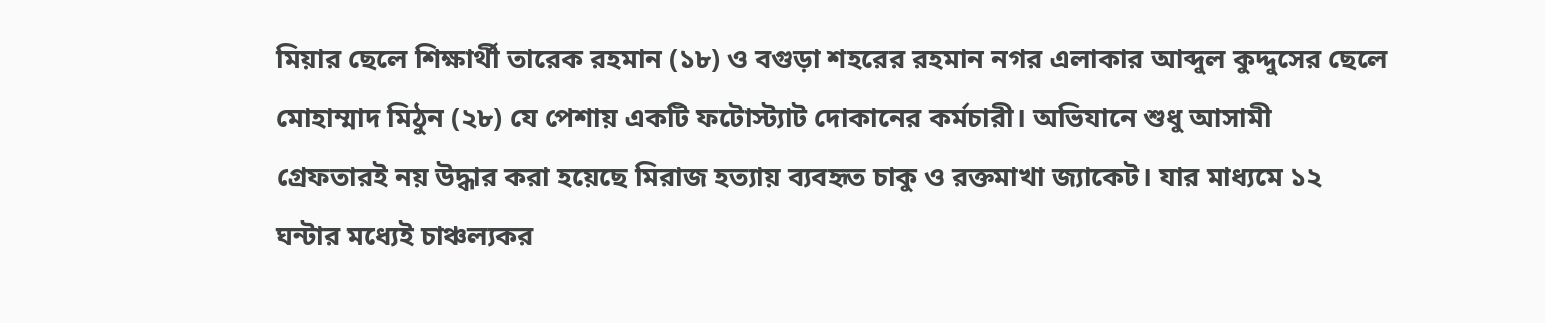মিয়ার ছেলে শিক্ষার্থী তারেক রহমান (১৮) ও বগুড়া শহরের রহমান নগর এলাকার আব্দুল কুদ্দুসের ছেলে মোহাম্মাদ মিঠুন (২৮) যে পেশায় একটি ফটোস্ট্যাট দোকানের কর্মচারী। অভিযানে শুধু আসামী গ্রেফতারই নয় উদ্ধার করা হয়েছে মিরাজ হত্যায় ব্যবহৃত চাকু ও রক্তমাখা জ্যাকেট। যার মাধ্যমে ১২ ঘন্টার মধ্যেই চাঞ্চল্যকর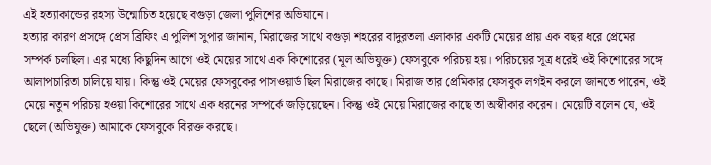এই হত্যাকান্ডের রহস্য উন্মোচিত হয়েছে বগুড়া জেলা পুলিশের অভিযানে।
হত্যার কারণ প্রসঙ্গে প্রেস ব্রিফিং এ পুলিশ সুপার জানান, মিরাজের সাথে বগুড়া শহরের বাদুরতলা এলাকার একটি মেয়ের প্রায় এক বছর ধরে প্রেমের সম্পর্ক চলছিল। এর মধ্যে কিছুদিন আগে ওই মেয়ের সাথে এক কিশোরের (মূল অভিযুক্ত) ফেসবুকে পরিচয় হয়। পরিচয়ের সূত্র ধরেই ওই কিশোরের সঙ্গে আলাপচারিতা চালিয়ে যায়। কিন্তু ওই মেয়ের ফেসবুকের পাসওয়ার্ড ছিল মিরাজের কাছে। মিরাজ তার প্রেমিকার ফেসবুক লগইন করলে জানতে পারেন, ওই মেয়ে নতুন পরিচয় হওয়া কিশোরের সাথে এক ধরনের সম্পর্কে জড়িয়েছেন। কিন্তু ওই মেয়ে মিরাজের কাছে তা অস্বীকার করেন। মেয়েটি বলেন যে, ওই ছেলে (অভিযুক্ত) আমাকে ফেসবুকে বিরক্ত করছে।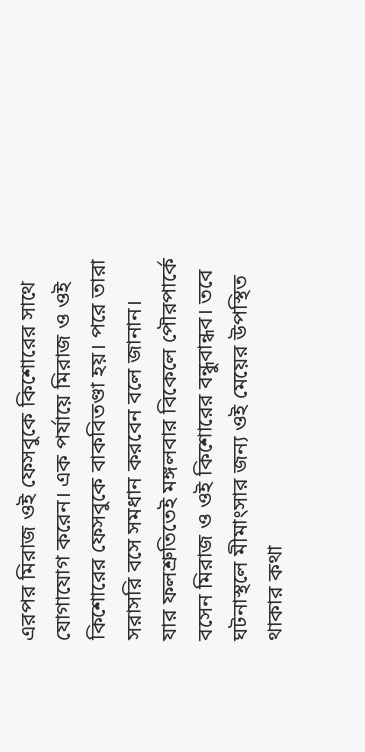এরপর মিরাজ ওই ফেসবুকে কিশোরের সাথে যোগাযোগ করেন। এক পর্যায়ে মিরাজ ও ওই কিশোরের ফেসবুকে বাকবিতণ্ডা হয়। পরে তারা সরাসরি বসে সমধান করবেন বলে জানান।
যার ফলশ্রুতিতেই মঙ্গলবার বিকেলে পৌরপার্কে বসেন মিরাজ ও ওই কিশোরের বন্ধুবান্ধব। তবে ঘটনাস্থলে মীমাংসার জন্য ওই মেয়ের উপস্থিত থাকার কথা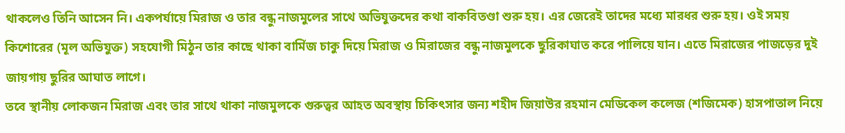থাকলেও তিনি আসেন নি। একপর্যায়ে মিরাজ ও তার বন্ধু নাজমুলের সাথে অভিযুক্তদের কথা বাকবিতণ্ডা শুরু হয়। এর জেরেই তাদের মধ্যে মারধর শুরু হয়। ওই সময় কিশোরের (মূল অভিযুক্ত) সহযোগী মিঠুন তার কাছে থাকা বার্মিজ চাকু দিয়ে মিরাজ ও মিরাজের বন্ধু নাজমুলকে ছুরিকাঘাত করে পালিয়ে যান। এতে মিরাজের পাজড়ের দুই জায়গায় ছুরির আঘাত লাগে।
তবে স্থানীয় লোকজন মিরাজ এবং তার সাথে থাকা নাজমুলকে গুরুত্বর আহত অবস্থায় চিকিৎসার জন্য শহীদ জিয়াউর রহমান মেডিকেল কলেজ (শজিমেক) হাসপাতাল নিয়ে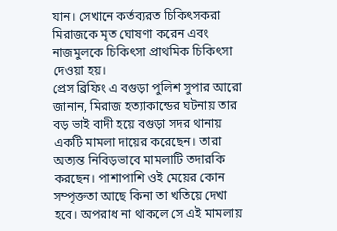যান। সেখানে কর্তব্যরত চিকিৎসকরা মিরাজকে মৃত ঘোষণা করেন এবং নাজমুলকে চিকিৎসা প্রাথমিক চিকিৎসা দেওয়া হয়।
প্রেস ব্রিফিং এ বগুড়া পুলিশ সুপার আরো জানান, মিরাজ হত্যাকান্ডের ঘটনায় তার বড় ভাই বাদী হয়ে বগুড়া সদর থানায় একটি মামলা দায়ের করেছেন। তারা অত্যন্ত নিবিড়ভাবে মামলাটি তদারকি করছেন। পাশাপাশি ওই মেয়ের কোন সম্পৃক্ততা আছে কিনা তা খতিয়ে দেখা হবে। অপরাধ না থাকলে সে এই মামলায়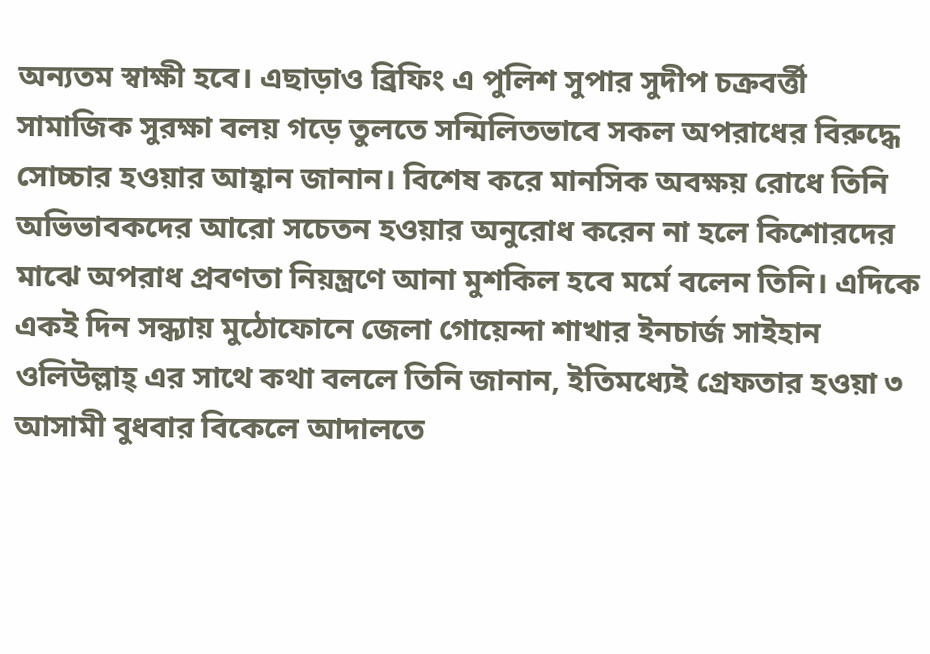অন্যতম স্বাক্ষী হবে। এছাড়াও ব্রিফিং এ পুলিশ সুপার সুদীপ চক্রবর্ত্তী সামাজিক সুরক্ষা বলয় গড়ে তুলতে সন্মিলিতভাবে সকল অপরাধের বিরুদ্ধে সোচ্চার হওয়ার আহ্বান জানান। বিশেষ করে মানসিক অবক্ষয় রোধে তিনি অভিভাবকদের আরো সচেতন হওয়ার অনুরোধ করেন না হলে কিশোরদের মাঝে অপরাধ প্রবণতা নিয়ন্ত্রণে আনা মুশকিল হবে মর্মে বলেন তিনি। এদিকে একই দিন সন্ধ্যায় মুঠোফোনে জেলা গোয়েন্দা শাখার ইনচার্জ সাইহান ওলিউল্লাহ্ এর সাথে কথা বললে তিনি জানান, ইতিমধ্যেই গ্রেফতার হওয়া ৩ আসামী বুধবার বিকেলে আদালতে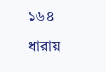১৬৪ ধারায়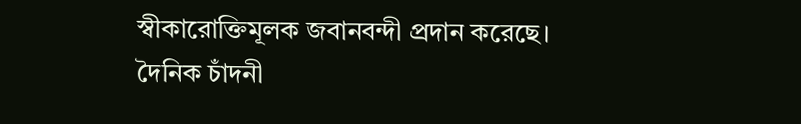স্বীকারোক্তিমূলক জবানবন্দী প্রদান করেছে।
দৈনিক চাঁদনী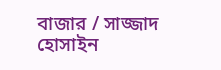বাজার / সাজ্জাদ হোসাইন